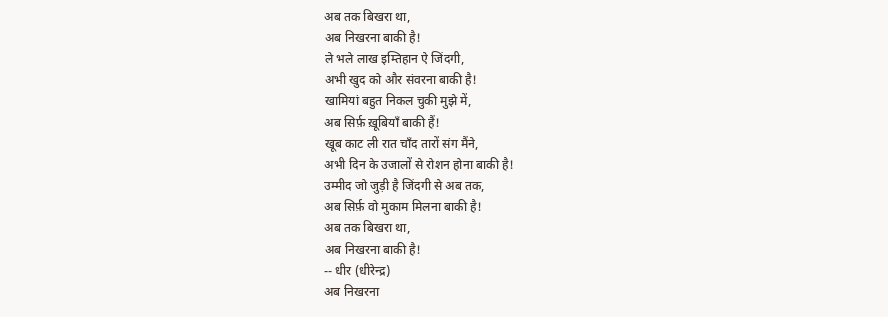अब तक बिखरा था,
अब निखरना बाकी है!
ले भले लाख इम्तिहान ऐ जिंदगी,
अभी खुद को और संवरना बाकी है!
खामियां बहुत निकल चुकी मुझे में,
अब सिर्फ़ ख़ूबियाँ बाकी हैं!
खूब काट ली रात चाँद तारों संग मैंने,
अभी दिन के उजालों से रोशन होना बाकी है!
उम्मीद जो जुड़ी है जिंदगी से अब तक,
अब सिर्फ़ वो मुकाम मिलना बाकी है!
अब तक बिखरा था,
अब निखरना बाकी है!
-- धीर (धीरेन्द्र)
अब निखरना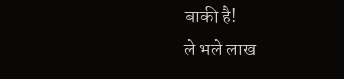बाकी है!
ले भले लाख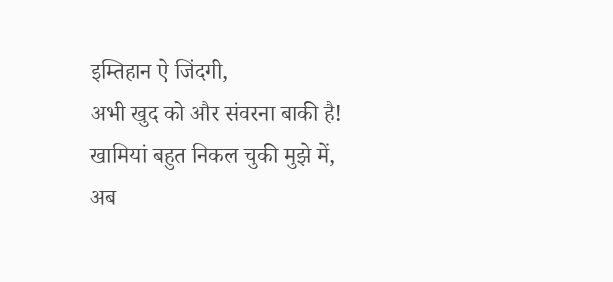इम्तिहान ऐ जिंदगी,
अभी खुद को और संवरना बाकी है!
खामियां बहुत निकल चुकी मुझे में,
अब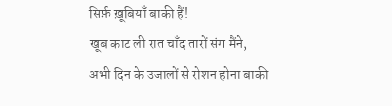सिर्फ़ ख़ूबियाँ बाकी हैं!
खूब काट ली रात चाँद तारों संग मैंने,
अभी दिन के उजालों से रोशन होना बाकी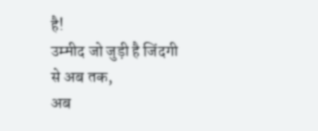है!
उम्मीद जो जुड़ी है जिंदगी से अब तक,
अब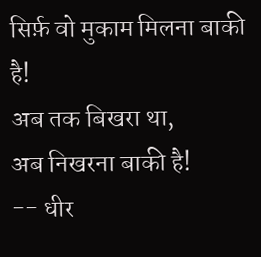सिर्फ़ वो मुकाम मिलना बाकी है!
अब तक बिखरा था,
अब निखरना बाकी है!
-- धीर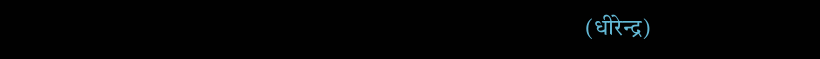(धीरेन्द्र)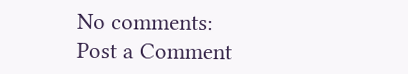No comments:
Post a Comment